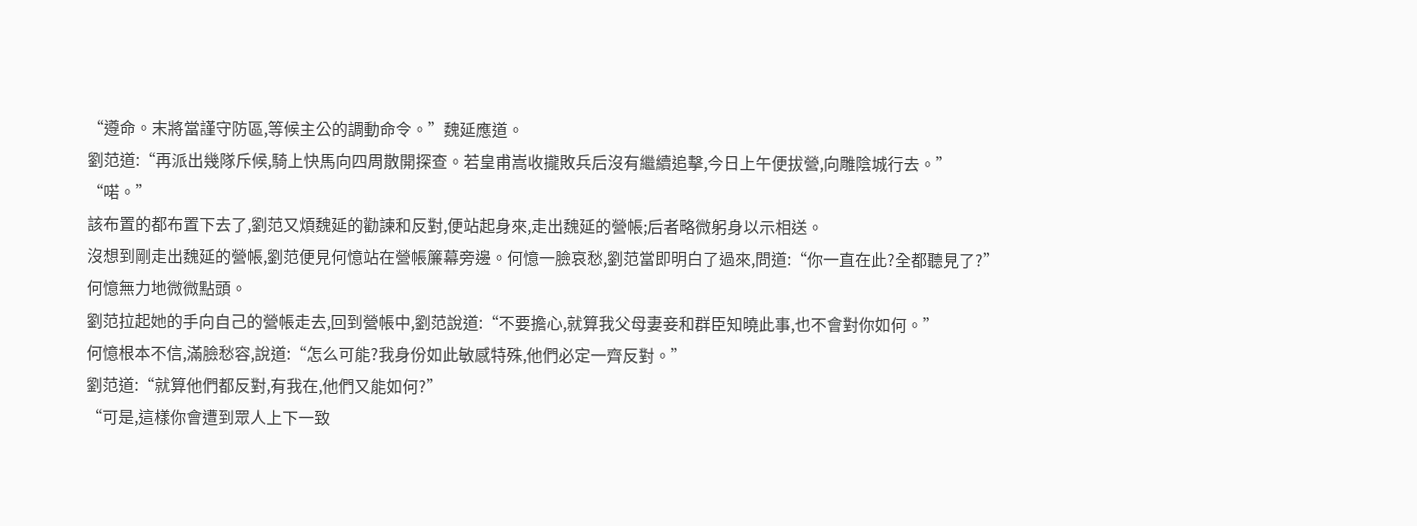“遵命。末將當謹守防區,等候主公的調動命令。”魏延應道。
劉范道:“再派出幾隊斥候,騎上快馬向四周散開探查。若皇甫嵩收攏敗兵后沒有繼續追擊,今日上午便拔營,向雕陰城行去。”
“喏。”
該布置的都布置下去了,劉范又煩魏延的勸諫和反對,便站起身來,走出魏延的營帳;后者略微躬身以示相送。
沒想到剛走出魏延的營帳,劉范便見何憶站在營帳簾幕旁邊。何憶一臉哀愁,劉范當即明白了過來,問道:“你一直在此?全都聽見了?”
何憶無力地微微點頭。
劉范拉起她的手向自己的營帳走去,回到營帳中,劉范說道:“不要擔心,就算我父母妻妾和群臣知曉此事,也不會對你如何。”
何憶根本不信,滿臉愁容,說道:“怎么可能?我身份如此敏感特殊,他們必定一齊反對。”
劉范道:“就算他們都反對,有我在,他們又能如何?”
“可是,這樣你會遭到眾人上下一致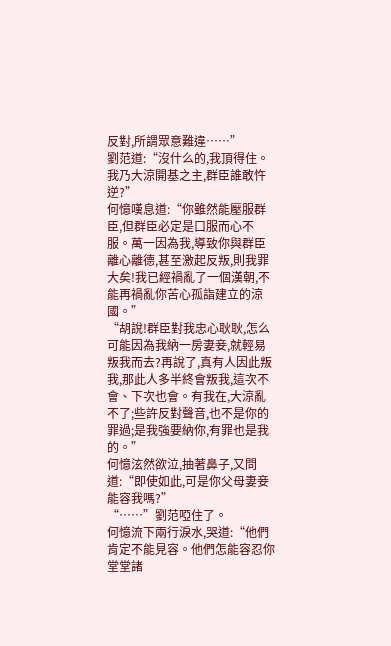反對,所謂眾意難違……”
劉范道:“沒什么的,我頂得住。我乃大涼開基之主,群臣誰敢忤逆?”
何憶嘆息道:“你雖然能壓服群臣,但群臣必定是口服而心不服。萬一因為我,導致你與群臣離心離德,甚至激起反叛,則我罪大矣!我已經禍亂了一個漢朝,不能再禍亂你苦心孤詣建立的涼國。”
“胡說!群臣對我忠心耿耿,怎么可能因為我納一房妻妾,就輕易叛我而去?再說了,真有人因此叛我,那此人多半終會叛我,這次不會、下次也會。有我在,大涼亂不了;些許反對聲音,也不是你的罪過;是我強要納你,有罪也是我的。”
何憶泫然欲泣,抽著鼻子,又問道:“即使如此,可是你父母妻妾能容我嗎?”
“……”劉范啞住了。
何憶流下兩行淚水,哭道:“他們肯定不能見容。他們怎能容忍你堂堂諸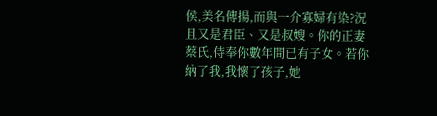侯,美名傳揚,而與一介寡婦有染?況且又是君臣、又是叔嫂。你的正妻蔡氏,侍奉你數年間已有子女。若你納了我,我懷了孩子,她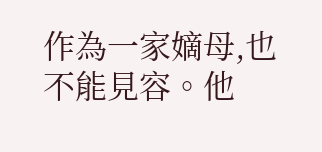作為一家嫡母,也不能見容。他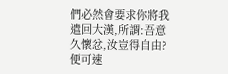們必然會要求你將我遣回大漢,所謂:吾意久懷忿,汝豈得自由?便可速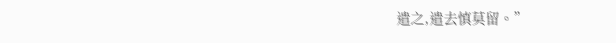遣之,遣去慎莫留。”